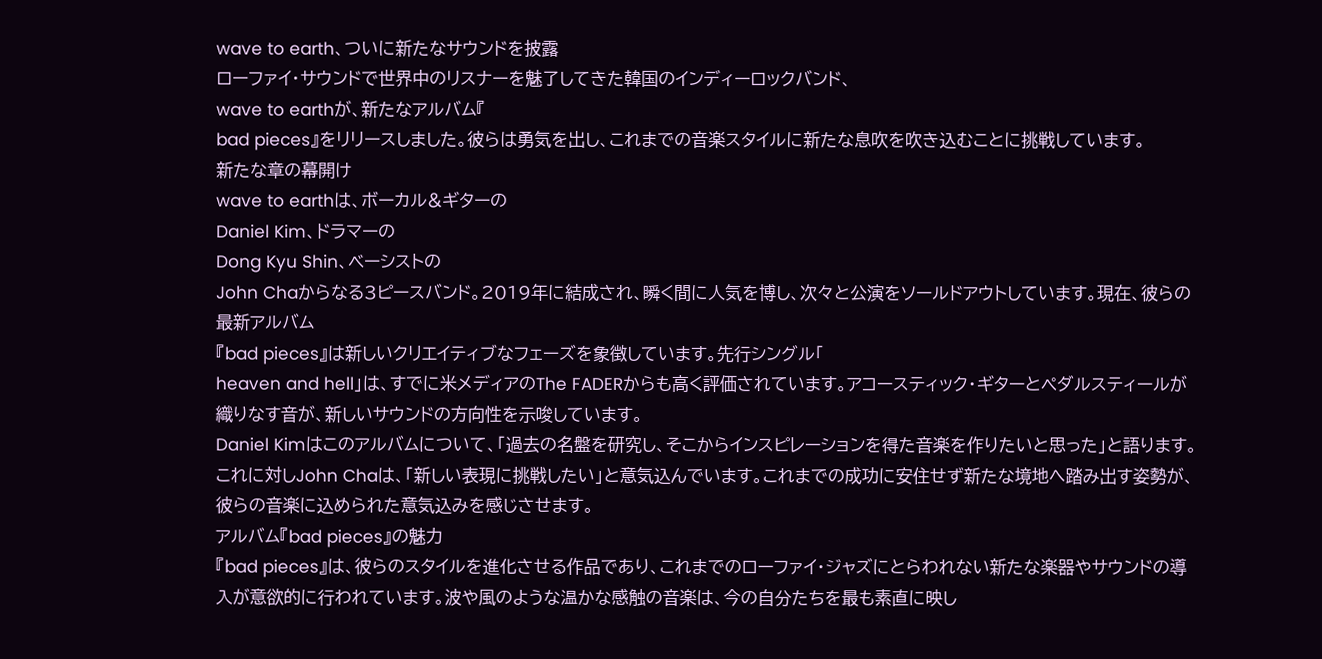wave to earth、ついに新たなサウンドを披露
ローファイ・サウンドで世界中のリスナーを魅了してきた韓国のインディーロックバンド、
wave to earthが、新たなアルバム『
bad pieces』をリリースしました。彼らは勇気を出し、これまでの音楽スタイルに新たな息吹を吹き込むことに挑戦しています。
新たな章の幕開け
wave to earthは、ボーカル&ギターの
Daniel Kim、ドラマーの
Dong Kyu Shin、ベーシストの
John Chaからなる3ピースバンド。2019年に結成され、瞬く間に人気を博し、次々と公演をソールドアウトしています。現在、彼らの最新アルバム
『bad pieces』は新しいクリエイティブなフェーズを象徴しています。先行シングル「
heaven and hell」は、すでに米メディアのThe FADERからも高く評価されています。アコースティック・ギターとペダルスティールが織りなす音が、新しいサウンドの方向性を示唆しています。
Daniel Kimはこのアルバムについて、「過去の名盤を研究し、そこからインスピレーションを得た音楽を作りたいと思った」と語ります。これに対しJohn Chaは、「新しい表現に挑戦したい」と意気込んでいます。これまでの成功に安住せず新たな境地へ踏み出す姿勢が、彼らの音楽に込められた意気込みを感じさせます。
アルバム『bad pieces』の魅力
『bad pieces』は、彼らのスタイルを進化させる作品であり、これまでのローファイ・ジャズにとらわれない新たな楽器やサウンドの導入が意欲的に行われています。波や風のような温かな感触の音楽は、今の自分たちを最も素直に映し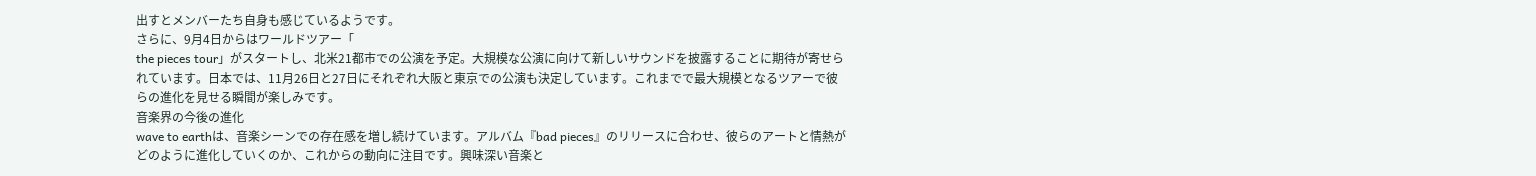出すとメンバーたち自身も感じているようです。
さらに、9月4日からはワールドツアー「
the pieces tour」がスタートし、北米21都市での公演を予定。大規模な公演に向けて新しいサウンドを披露することに期待が寄せられています。日本では、11月26日と27日にそれぞれ大阪と東京での公演も決定しています。これまでで最大規模となるツアーで彼らの進化を見せる瞬間が楽しみです。
音楽界の今後の進化
wave to earthは、音楽シーンでの存在感を増し続けています。アルバム『bad pieces』のリリースに合わせ、彼らのアートと情熱がどのように進化していくのか、これからの動向に注目です。興味深い音楽と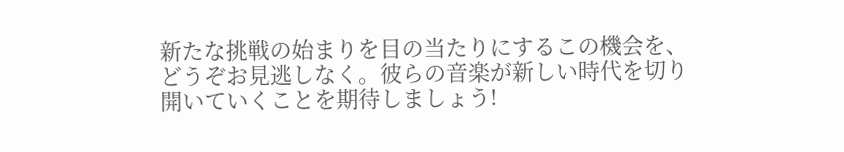新たな挑戦の始まりを目の当たりにするこの機会を、どうぞお見逃しなく。彼らの音楽が新しい時代を切り開いていくことを期待しましょう!